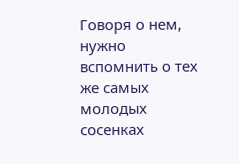Говоря о нем, нужно вспомнить о тех же самых молодых сосенках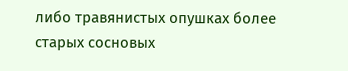либо травянистых опушках более старых сосновых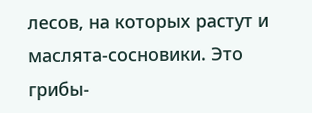лесов, на которых растут и маслята-сосновики. Это грибы-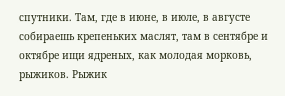спутники. Там, где в июне, в июле, в августе собираешь крепеньких маслят, там в сентябре и октябре ищи ядреных, как молодая морковь, рыжиков. Рыжик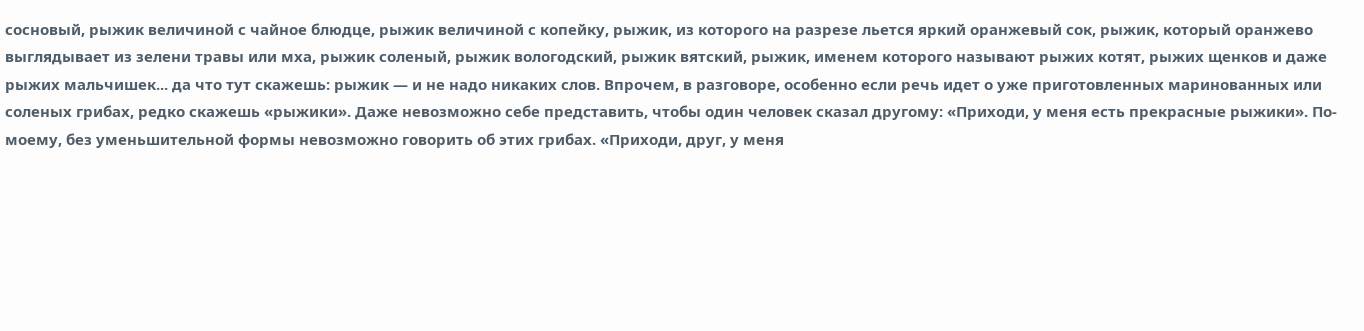сосновый, рыжик величиной с чайное блюдце, рыжик величиной с копейку, рыжик, из которого на разрезе льется яркий оранжевый сок, рыжик, который оранжево выглядывает из зелени травы или мха, рыжик соленый, рыжик вологодский, рыжик вятский, рыжик, именем которого называют рыжих котят, рыжих щенков и даже рыжих мальчишек... да что тут скажешь: рыжик — и не надо никаких слов. Впрочем, в разговоре, особенно если речь идет о уже приготовленных маринованных или соленых грибах, редко скажешь «рыжики». Даже невозможно себе представить, чтобы один человек сказал другому: «Приходи, у меня есть прекрасные рыжики». По-моему, без уменьшительной формы невозможно говорить об этих грибах. «Приходи, друг, у меня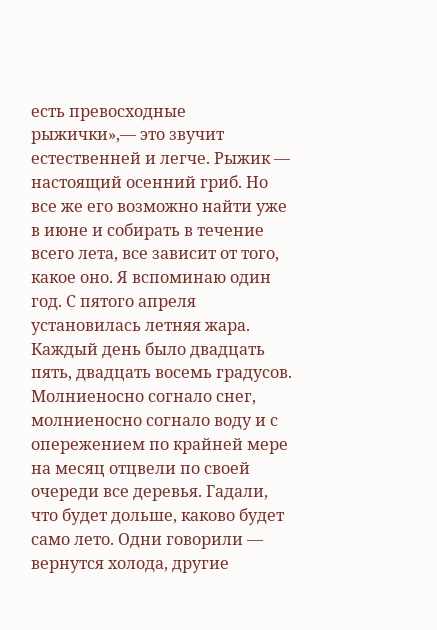есть превосходные рыжички»,— это звучит естественней и легче. Рыжик — настоящий осенний гриб. Но все же его возможно найти уже в июне и собирать в течение всего лета, все зависит от того, какое оно. Я вспоминаю один год. С пятого апреля установилась летняя жара. Каждый день было двадцать пять, двадцать восемь градусов. Молниеносно согнало снег, молниеносно согнало воду и с опережением по крайней мере на месяц отцвели по своей очереди все деревья. Гадали, что будет дольше, каково будет само лето. Одни говорили — вернутся холода, другие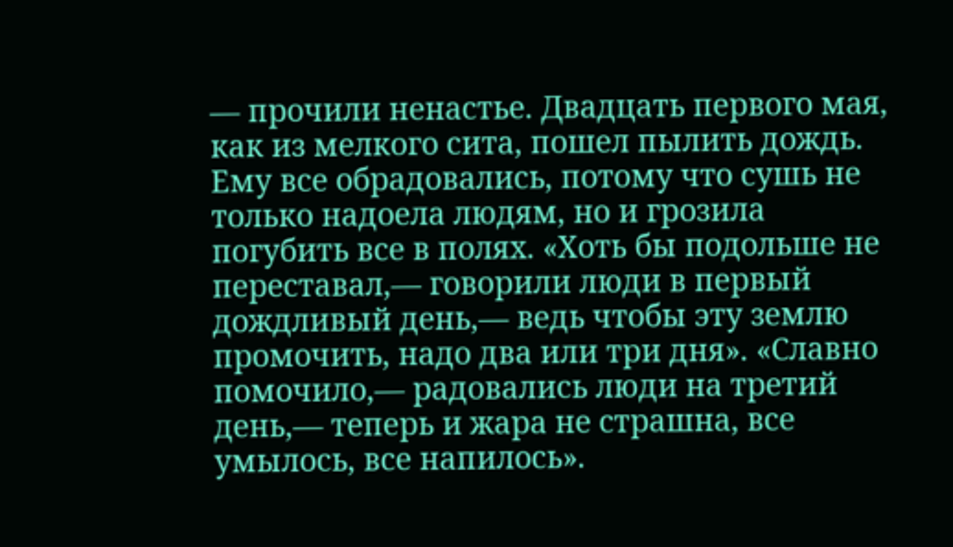— прочили ненастье. Двадцать первого мая, как из мелкого сита, пошел пылить дождь. Ему все обрадовались, потому что сушь не только надоела людям, но и грозила погубить все в полях. «Хоть бы подольше не переставал,— говорили люди в первый дождливый день,— ведь чтобы эту землю промочить, надо два или три дня». «Славно помочило,— радовались люди на третий день,— теперь и жара не страшна, все умылось, все напилось».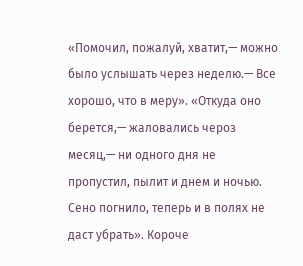«Помочил, пожалуй, хватит,— можно было услышать через неделю.— Все хорошо, что в меру». «Откуда оно берется,— жаловались чероз месяц,— ни одного дня не пропустил, пылит и днем и ночью. Сено погнило, теперь и в полях не даст убрать». Короче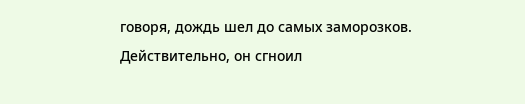говоря, дождь шел до самых заморозков. Действительно, он сгноил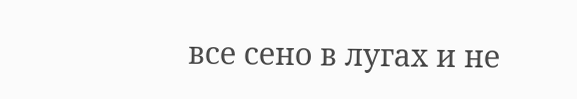все сено в лугах и не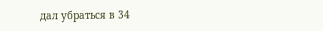дал убраться в 34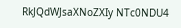RkJQdWJsaXNoZXIy NTc0NDU4